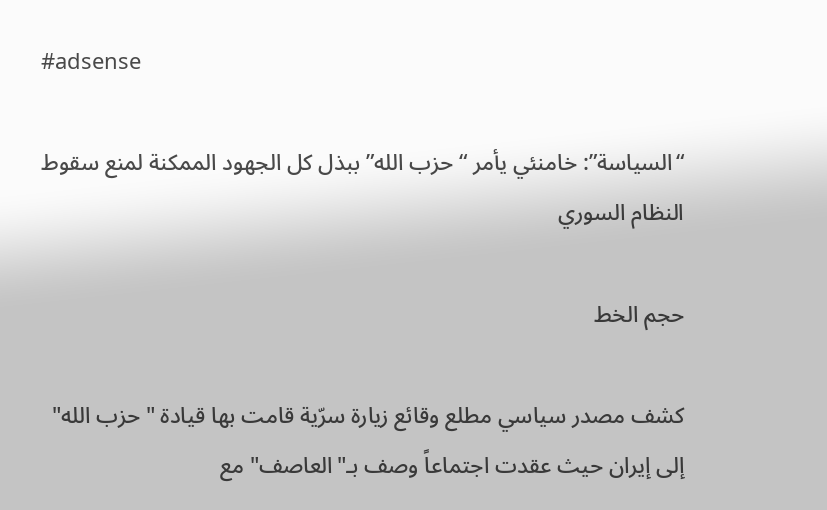#adsense

“السياسة”: خامنئي يأمر “حزب الله” ببذل كل الجهود الممكنة لمنع سقوط النظام السوري

حجم الخط

كشف مصدر سياسي مطلع وقائع زيارة سرّية قامت بها قيادة "حزب الله" إلى إيران حيث عقدت اجتماعاً وصف بـ"العاصف" مع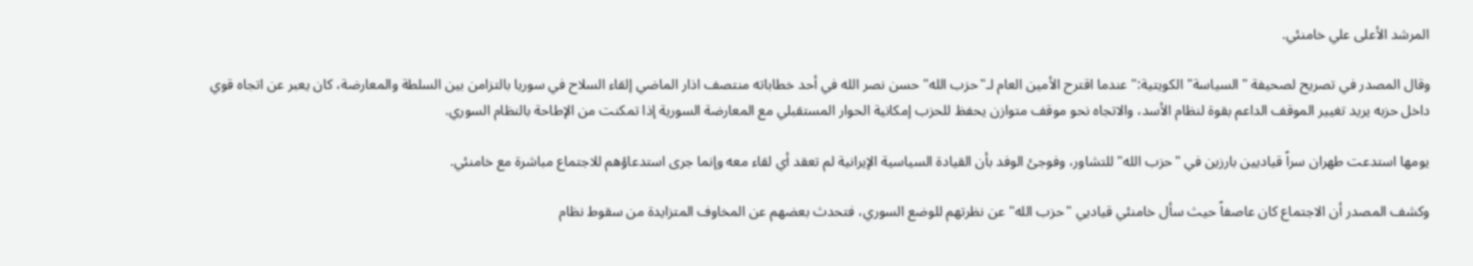المرشد الأعلى علي خامنئي.

وقال المصدر في تصريح لصحيفة "السياسة" الكويتية:" عندما اقترح الأمين العام لـ"حزب الله" حسن نصر الله في أحد خطاباته منتصف اذار الماضي إلقاء السلاح في سوريا بالتزامن بين السلطة والمعارضة، كان يعبر عن اتجاه قوي داخل حزبه يريد تغيير الموقف الداعم بقوة لنظام الأسد، والاتجاه نحو موقف متوازن يحفظ للحزب إمكانية الحوار المستقبلي مع المعارضة السورية إذا تمكنت من الإطاحة بالنظام السوري.

يومها استدعت طهران سراً قياديين بارزين في "حزب الله" للتشاور، وفوجئ الوفد بأن القيادة السياسية الإيرانية لم تعقد أي لقاء معه وإنما جرى استدعاؤهم للاجتماع مباشرة مع خامنئي.

وكشف المصدر أن الاجتماع كان عاصفاً حيث سأل خامنئي قياديي "حزب الله" عن نظرتهم للوضع السوري، فتحدث بعضهم عن المخاوف المتزايدة من سقوط نظام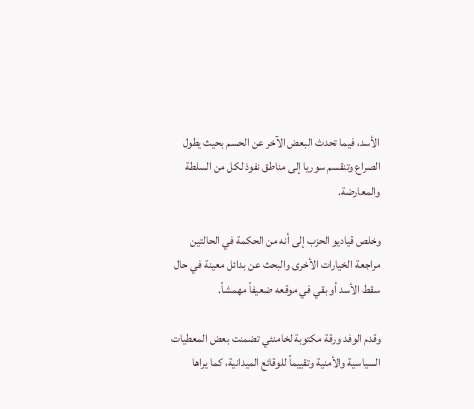الأسد، فيما تحدث البعض الآخر عن الحسم بحيث يطول الصراع وتنقسم سوريا إلى مناطق نفوذ لكل من السلطة والمعارضة.

وخلص قياديو الحزب إلى أنه من الحكمة في الحالتين مراجعة الخيارات الأخرى والبحث عن بدائل معينة في حال سقط الأسد أو بقي في موقعه ضعيفاً مهمشاً.

وقدم الوفد ورقة مكتوبة لخامنئي تضمنت بعض المعطيات السياسية والأمنية وتقييماً للوقائع الميدانية، كما يراها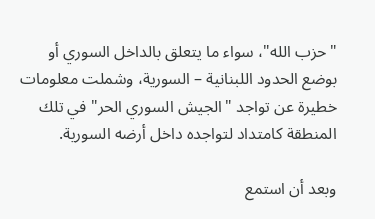"حزب الله"، سواء ما يتعلق بالداخل السوري أو بوضع الحدود اللبنانية – السورية، وشملت معلومات خطيرة عن تواجد "الجيش السوري الحر" في تلك المنطقة كامتداد لتواجده داخل أرضه السورية.

وبعد أن استمع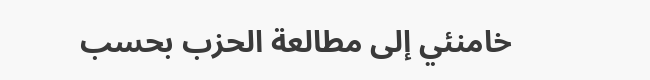خامنئي إلى مطالعة الحزب بحسب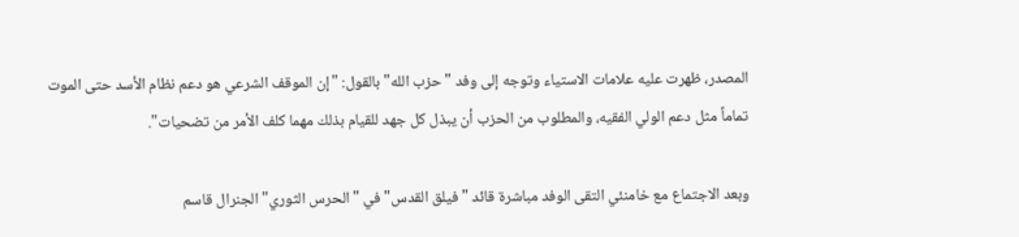المصدر، ظهرت عليه علامات الاستياء وتوجه إلى وفد "حزب الله" بالقول: "إن الموقف الشرعي هو دعم نظام الأسد حتى الموت تماماً مثل دعم الولي الفقيه، والمطلوب من الحزب أن يبذل كل جهد للقيام بذلك مهما كلف الأمر من تضحيات".

وبعد الاجتماع مع خامنئي التقى الوفد مباشرة قائد "فيلق القدس" في "الحرس الثوري" الجنرال قاسم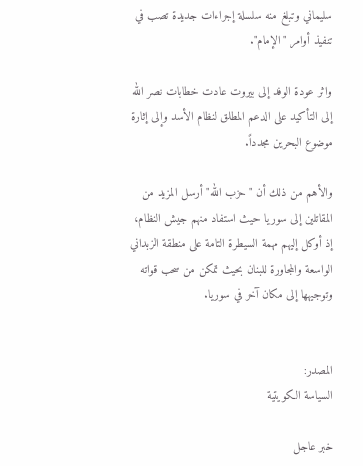سليماني وتبلغ منه سلسلة إجراءات جديدة تصب في تنفيذ أوامر "الإمام".

واثر عودة الوفد إلى بيروت عادت خطابات نصر الله إلى التأكيد على الدعم المطلق لنظام الأسد وإلى إثارة موضوع البحرين مجدداً.

والأهم من ذلك أن "حزب الله" أرسل المزيد من المقاتلين إلى سوريا حيث استفاد منهم جيش النظام، إذ أوكل إليهم مهمة السيطرة التامة على منطقة الزبداني الواسعة والمجاورة للبنان بحيث تمكن من سحب قواته وتوجيهها إلى مكان آخر في سوريا.


المصدر:
السياسة الكويتية

خبر عاجل